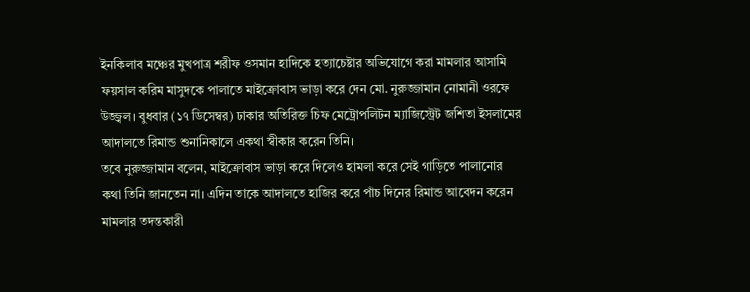ইনকিলাব মঞ্চের মুখপাত্র শরীফ ওসমান হাদিকে হত্যাচেষ্টার অভিযোগে করা মামলার আসামি ফয়সাল করিম মাসুদকে পালাতে মাইক্রোবাস ভাড়া করে দেন মো. নুরুজ্জামান নোমানী ওরফে উজ্জ্বল। বুধবার (১৭ ডিসেম্বর) ঢাকার অতিরিক্ত চিফ মেট্রোপলিটন ম্যাজিস্ট্রেট জশিতা ইসলামের আদালতে রিমান্ড শুনানিকালে একথা স্বীকার করেন তিনি।
তবে নুরুজ্জামান বলেন, মাইক্রোবাস ভাড়া করে দিলেও হামলা করে সেই গাড়িতে পালানোর কথা তিনি জানতেন না। এদিন তাকে আদালতে হাজির করে পাঁচ দিনের রিমান্ড আবেদন করেন মামলার তদন্তকারী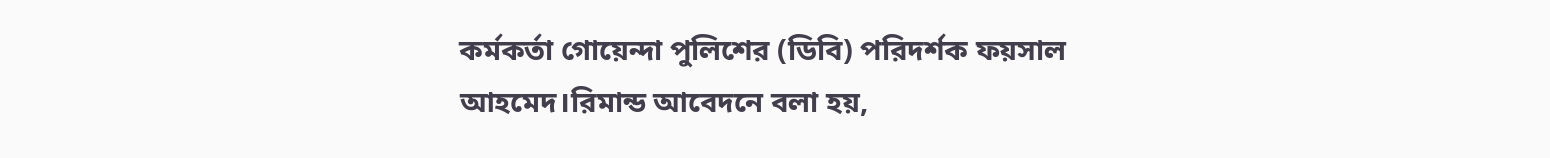কর্মকর্তা গোয়েন্দা পুলিশের (ডিবি) পরিদর্শক ফয়সাল আহমেদ।রিমান্ড আবেদনে বলা হয়,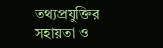তথ্যপ্রযুক্তির সহায়তা ও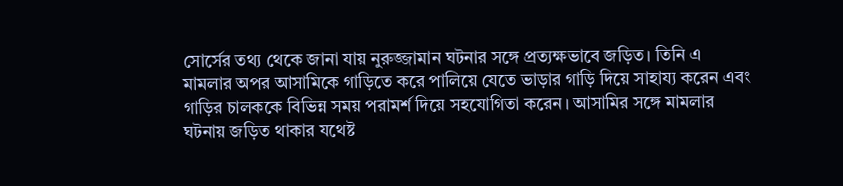সোর্সের তথ্য থেকে জানা যায় নুরুজ্জামান ঘটনার সঙ্গে প্রত্যক্ষভাবে জড়িত। তিনি এ মামলার অপর আসামিকে গাড়িতে করে পালিয়ে যেতে ভাড়ার গাড়ি দিয়ে সাহায্য করেন এবং গাড়ির চালককে বিভিন্ন সময় পরামর্শ দিয়ে সহযোগিতা করেন। আসামির সঙ্গে মামলার ঘটনায় জড়িত থাকার যথেষ্ট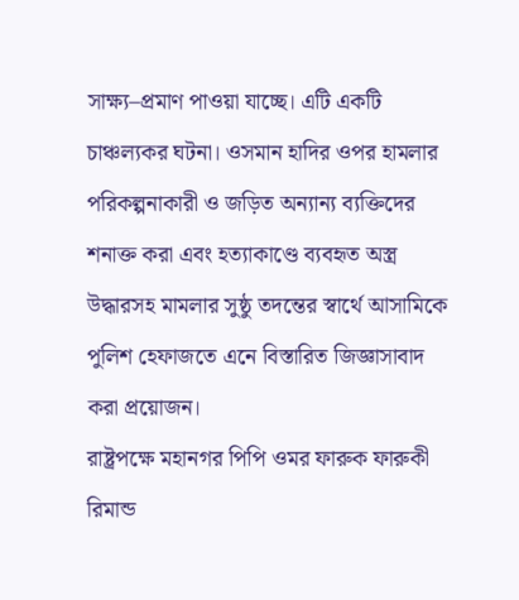সাক্ষ্য–প্রমাণ পাওয়া যাচ্ছে। এটি একটি চাঞ্চল্যকর ঘটনা। ওসমান হাদির ওপর হামলার পরিকল্পনাকারী ও জড়িত অন্যান্য ব্যক্তিদের শনাক্ত করা এবং হত্যাকাণ্ডে ব্যবহৃত অস্ত্র উদ্ধারসহ মামলার সুষ্ঠু তদন্তের স্বার্থে আসামিকে পুলিশ হেফাজতে এনে বিস্তারিত জিজ্ঞাসাবাদ করা প্রয়োজন।
রাষ্ট্রপক্ষে মহানগর পিপি ওমর ফারুক ফারুকী রিমান্ড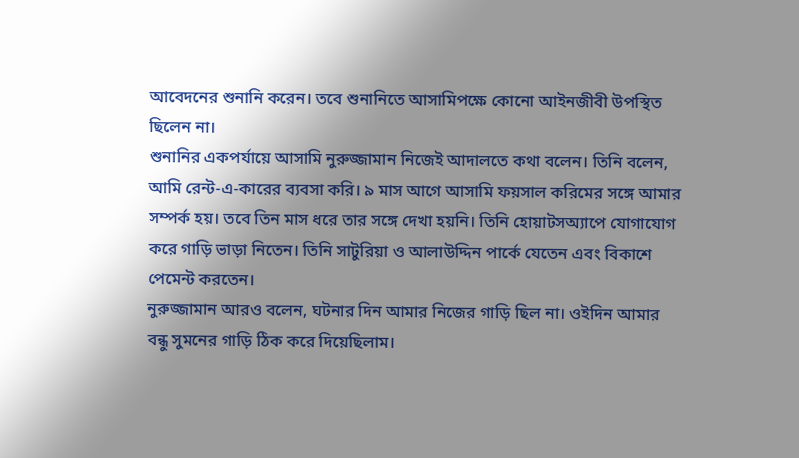আবেদনের শুনানি করেন। তবে শুনানিতে আসামিপক্ষে কোনো আইনজীবী উপস্থিত ছিলেন না।
শুনানির একপর্যায়ে আসামি নুরুজ্জামান নিজেই আদালতে কথা বলেন। তিনি বলেন, আমি রেন্ট-এ-কারের ব্যবসা করি। ৯ মাস আগে আসামি ফয়সাল করিমের সঙ্গে আমার সম্পর্ক হয়। তবে তিন মাস ধরে তার সঙ্গে দেখা হয়নি। তিনি হোয়াটসঅ্যাপে যোগাযোগ করে গাড়ি ভাড়া নিতেন। তিনি সাটুরিয়া ও আলাউদ্দিন পার্কে যেতেন এবং বিকাশে পেমেন্ট করতেন।
নুরুজ্জামান আরও বলেন, ঘটনার দিন আমার নিজের গাড়ি ছিল না। ওইদিন আমার বন্ধু সুমনের গাড়ি ঠিক করে দিয়েছিলাম।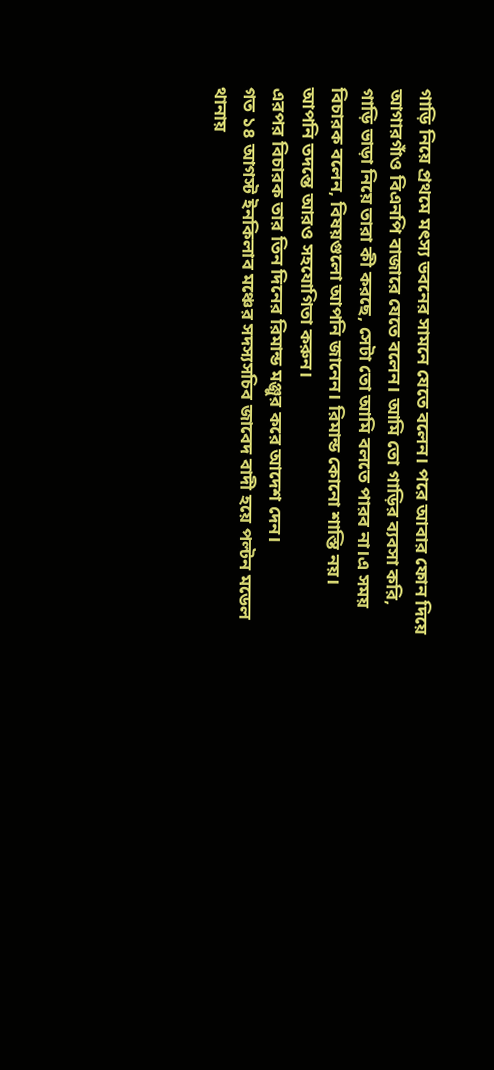গাড়ি নিয়ে প্রথমে মৎস্য ভবনের সামনে যেতে বলেন। পরে আবার ফোন দিয়ে আগারগাঁও বিএনপি বাজারে যেতে বলেন। আমি তো গাড়ির ব্যবসা করি, গাড়ি ভাড়া নিয়ে তারা কী করছে, সেটা তো আমি বলতে পারব না।এ সময় বিচারক বলেন, বিষয়গুলো আপনি জানেন। রিমান্ড কোনো শাস্তি নয়। আপনি তদন্তে আরও সহযোগিতা করুন।
এরপর বিচারক তার তিন দিনের রিমান্ড মঞ্জুর করে আদেশ দেন।
গত ১৪ আগস্ট ইনকিলাব মঞ্চের সদস্যসচিব জাবেদ বাদী হয়ে পল্টন মডেল থানায়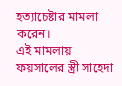হত্যাচেষ্টার মামলা করেন।
এই মামলায় ফয়সালের স্ত্রী সাহেদা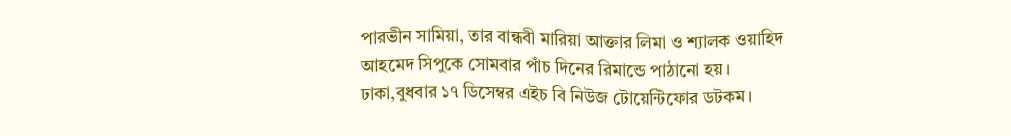পারভীন সামিয়া, তার বান্ধবী মারিয়া আক্তার লিমা ও শ্যালক ওয়াহিদ আহমেদ সিপুকে সোমবার পাঁচ দিনের রিমান্ডে পাঠানো হয়।
ঢাকা,বুধবার ১৭ ডিসেম্বর এইচ বি নিউজ টোয়েন্টিফোর ডটকম।